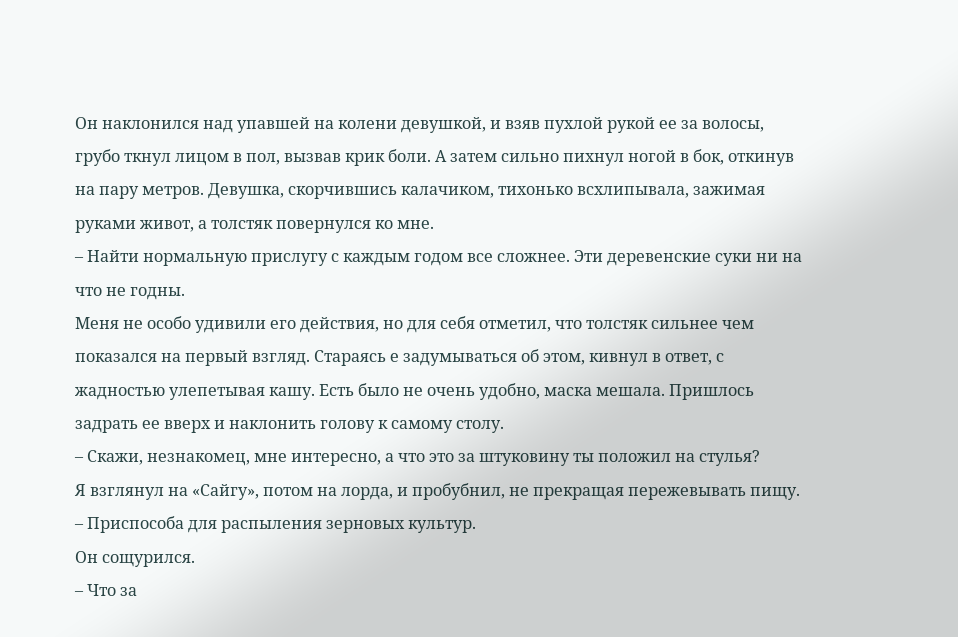Он наклонился над упавшей на колени девушкой, и взяв пухлой рукой ее за волосы, грубо ткнул лицом в пол, вызвав крик боли. А затем сильно пихнул ногой в бок, откинув на пару метров. Девушка, скорчившись калачиком, тихонько всхлипывала, зажимая руками живот, а толстяк повернулся ко мне.
– Найти нормальную прислугу с каждым годом все сложнее. Эти деревенские суки ни на что не годны.
Меня не особо удивили его действия, но для себя отметил, что толстяк сильнее чем показался на первый взгляд. Стараясь е задумываться об этом, кивнул в ответ, с жадностью улепетывая кашу. Есть было не очень удобно, маска мешала. Пришлось задрать ее вверх и наклонить голову к самому столу.
– Скажи, незнакомец, мне интересно, а что это за штуковину ты положил на стулья?
Я взглянул на «Сайгу», потом на лорда, и пробубнил, не прекращая пережевывать пищу.
– Приспособа для распыления зерновых культур.
Он сощурился.
– Что за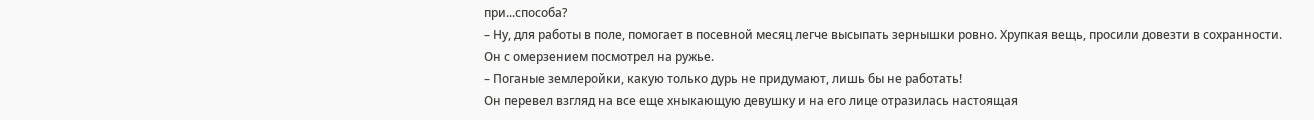при...способа?
– Ну, для работы в поле, помогает в посевной месяц легче высыпать зернышки ровно. Хрупкая вещь, просили довезти в сохранности.
Он с омерзением посмотрел на ружье.
– Поганые землеройки, какую только дурь не придумают, лишь бы не работать!
Он перевел взгляд на все еще хныкающую девушку и на его лице отразилась настоящая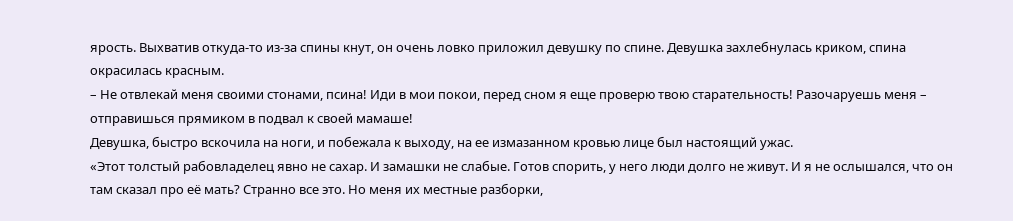ярость. Выхватив откуда-то из-за спины кнут, он очень ловко приложил девушку по спине. Девушка захлебнулась криком, спина окрасилась красным.
– Не отвлекай меня своими стонами, псина! Иди в мои покои, перед сном я еще проверю твою старательность! Разочаруешь меня – отправишься прямиком в подвал к своей мамаше!
Девушка, быстро вскочила на ноги, и побежала к выходу, на ее измазанном кровью лице был настоящий ужас.
«Этот толстый рабовладелец явно не сахар. И замашки не слабые. Готов спорить, у него люди долго не живут. И я не ослышался, что он там сказал про её мать? Странно все это. Но меня их местные разборки,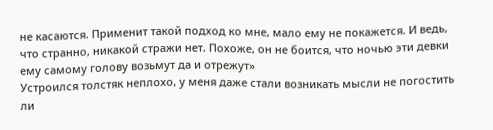не касаются. Применит такой подход ко мне, мало ему не покажется. И ведь, что странно, никакой стражи нет. Похоже, он не боится, что ночью эти девки ему самому голову возьмут да и отрежут»
Устроился толстяк неплохо, у меня даже стали возникать мысли не погостить ли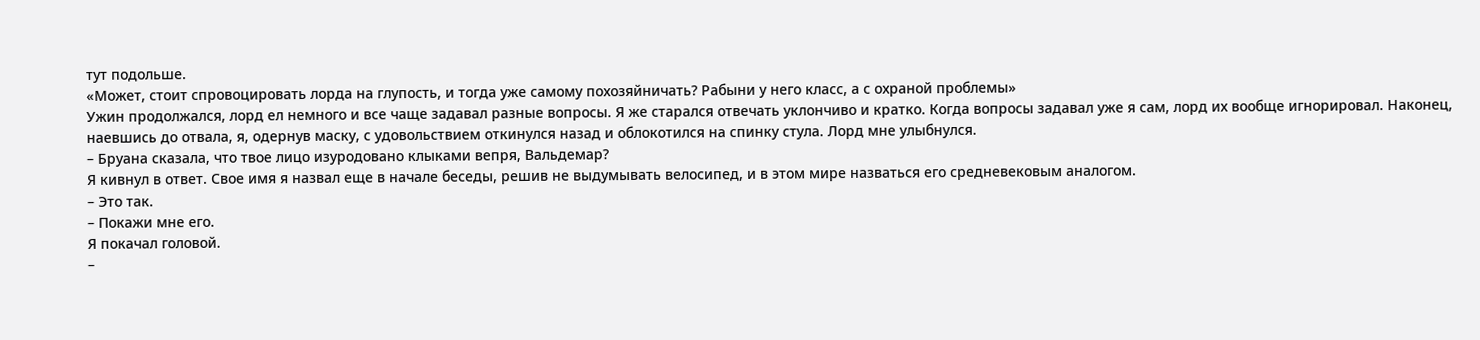тут подольше.
«Может, стоит спровоцировать лорда на глупость, и тогда уже самому похозяйничать? Рабыни у него класс, а с охраной проблемы»
Ужин продолжался, лорд ел немного и все чаще задавал разные вопросы. Я же старался отвечать уклончиво и кратко. Когда вопросы задавал уже я сам, лорд их вообще игнорировал. Наконец, наевшись до отвала, я, одернув маску, с удовольствием откинулся назад и облокотился на спинку стула. Лорд мне улыбнулся.
– Бруана сказала, что твое лицо изуродовано клыками вепря, Вальдемар?
Я кивнул в ответ. Свое имя я назвал еще в начале беседы, решив не выдумывать велосипед, и в этом мире назваться его средневековым аналогом.
– Это так.
– Покажи мне его.
Я покачал головой.
–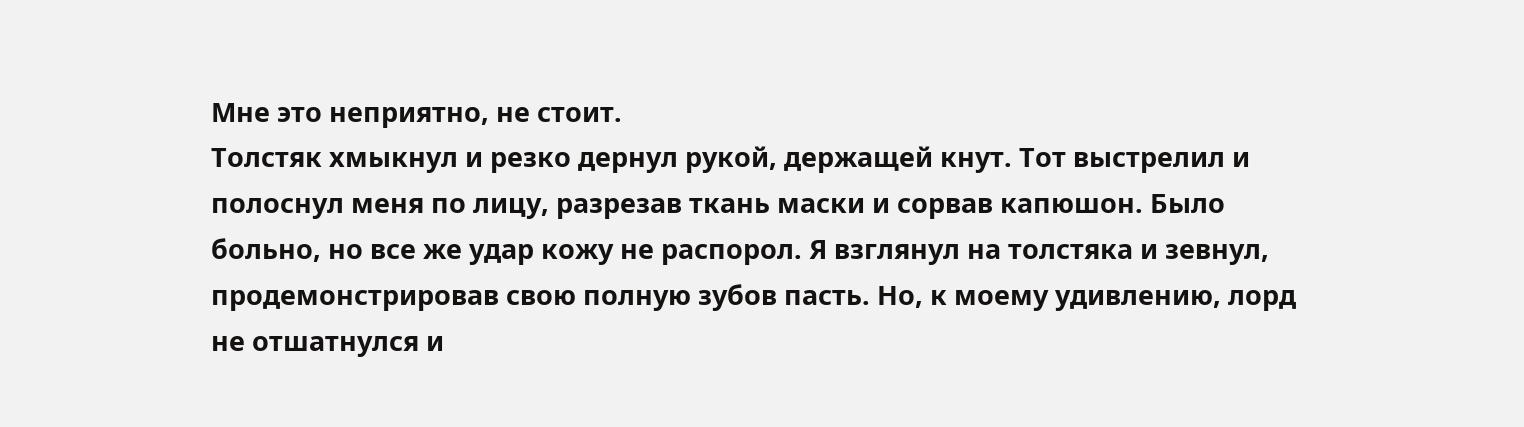Мне это неприятно, не стоит.
Толстяк хмыкнул и резко дернул рукой, держащей кнут. Тот выстрелил и полоснул меня по лицу, разрезав ткань маски и сорвав капюшон. Было больно, но все же удар кожу не распорол. Я взглянул на толстяка и зевнул, продемонстрировав свою полную зубов пасть. Но, к моему удивлению, лорд не отшатнулся и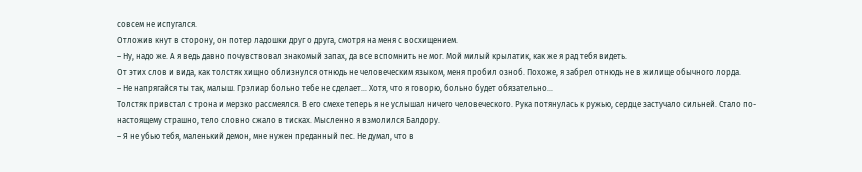совсем не испугался.
Отложив кнут в сторону, он потер ладошки друг о друга, смотря на меня с восхищением.
– Ну, надо же. А я ведь давно почувствовал знакомый запах, да все вспомнить не мог. Мой милый крылатик, как же я рад тебя видеть.
От этих слов и вида, как толстяк хищно облизнулся отнюдь не человеческим языком, меня пробил озноб. Похоже, я забрел отнюдь не в жилище обычного лорда.
– Не напрягайся ты так, малыш. Грэлиар больно тебе не сделает… Хотя, что я говорю, больно будет обязательно...
Толстяк привстал с трона и мерзко рассмеялся. В его смехе теперь я не услышал ничего человеческого. Рука потянулась к ружью, сердце застучало сильней. Стало по-настоящему страшно, тело словно сжало в тисках. Мысленно я взмолился Балдору.
– Я не убью тебя, маленький демон, мне нужен преданный пес. Не думал, что в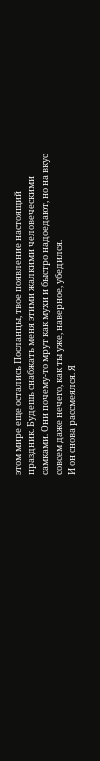этом мире еще остались Посланцы, твое появление настоящий праздник. Будешь снабжать меня этими жалкими человеческими самками. Они почему-то мрут как мухи и быстро надоедают, но на вкус совсем даже нечего, как ты уже, наверное, убедился.
И он снова рассмеялся. Я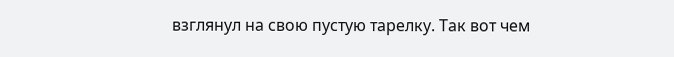взглянул на свою пустую тарелку. Так вот чем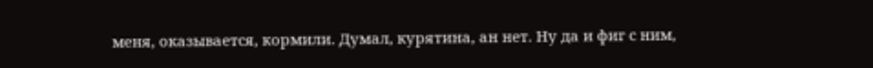меня, оказывается, кормили. Думал, курятина, ан нет. Ну да и фиг с ним,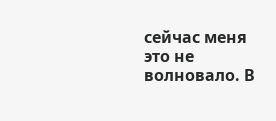сейчас меня это не волновало. В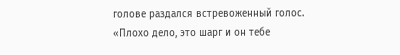голове раздался встревоженный голос.
«Плохо дело, это шарг и он тебе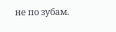не по зубам.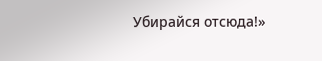Убирайся отсюда!»